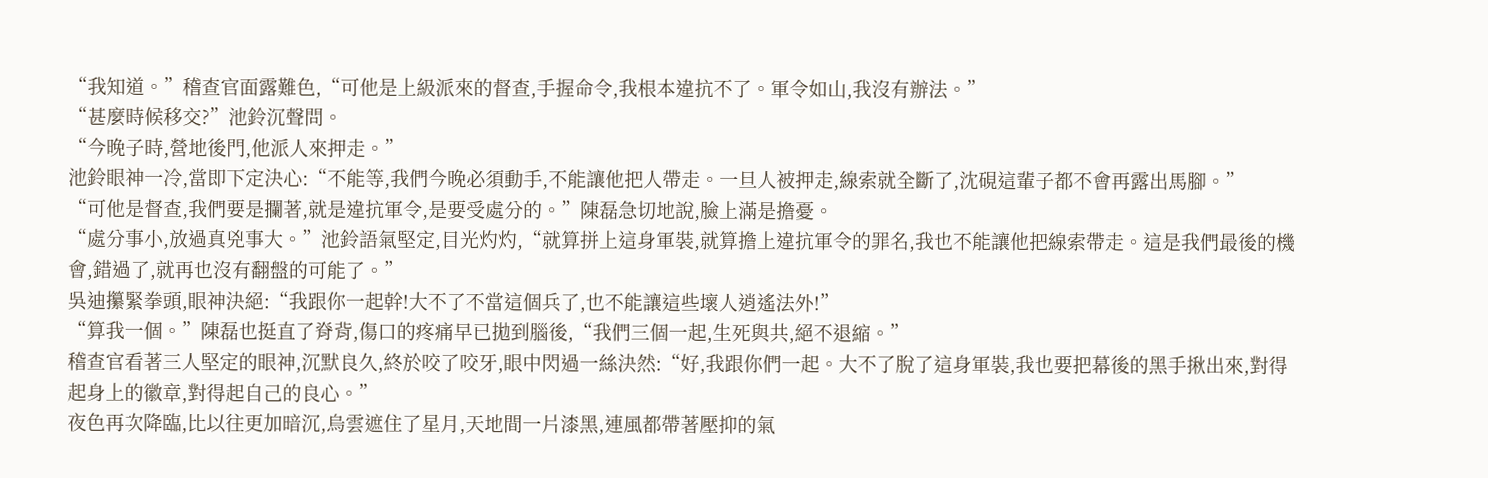“我知道。”稽查官面露難色,“可他是上級派來的督查,手握命令,我根本違抗不了。軍令如山,我沒有辦法。”
“甚麼時候移交?”池鈴沉聲問。
“今晚子時,營地後門,他派人來押走。”
池鈴眼神一冷,當即下定決心:“不能等,我們今晚必須動手,不能讓他把人帶走。一旦人被押走,線索就全斷了,沈硯這輩子都不會再露出馬腳。”
“可他是督查,我們要是攔著,就是違抗軍令,是要受處分的。”陳磊急切地說,臉上滿是擔憂。
“處分事小,放過真兇事大。”池鈴語氣堅定,目光灼灼,“就算拼上這身軍裝,就算擔上違抗軍令的罪名,我也不能讓他把線索帶走。這是我們最後的機會,錯過了,就再也沒有翻盤的可能了。”
吳迪攥緊拳頭,眼神決絕:“我跟你一起幹!大不了不當這個兵了,也不能讓這些壞人逍遙法外!”
“算我一個。”陳磊也挺直了脊背,傷口的疼痛早已拋到腦後,“我們三個一起,生死與共,絕不退縮。”
稽查官看著三人堅定的眼神,沉默良久,終於咬了咬牙,眼中閃過一絲決然:“好,我跟你們一起。大不了脫了這身軍裝,我也要把幕後的黑手揪出來,對得起身上的徽章,對得起自己的良心。”
夜色再次降臨,比以往更加暗沉,烏雲遮住了星月,天地間一片漆黑,連風都帶著壓抑的氣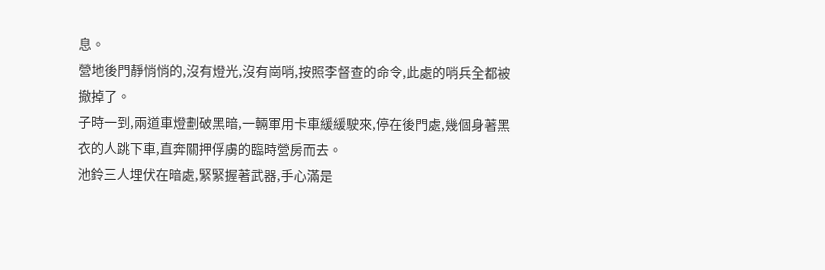息。
營地後門靜悄悄的,沒有燈光,沒有崗哨,按照李督查的命令,此處的哨兵全都被撤掉了。
子時一到,兩道車燈劃破黑暗,一輛軍用卡車緩緩駛來,停在後門處,幾個身著黑衣的人跳下車,直奔關押俘虜的臨時營房而去。
池鈴三人埋伏在暗處,緊緊握著武器,手心滿是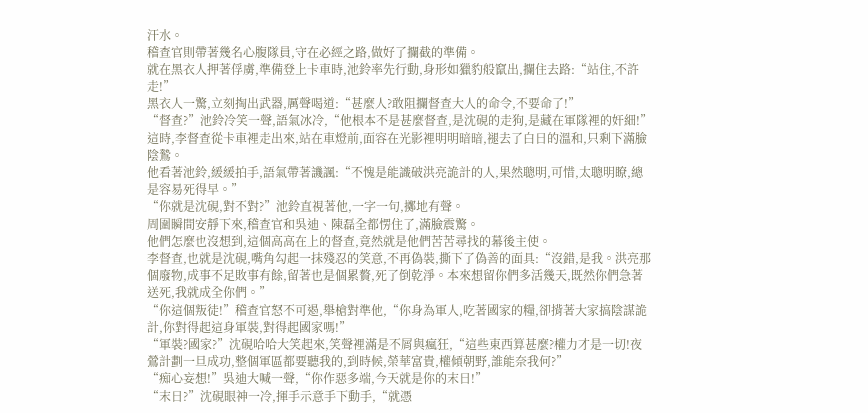汗水。
稽查官則帶著幾名心腹隊員,守在必經之路,做好了攔截的準備。
就在黑衣人押著俘虜,準備登上卡車時,池鈴率先行動,身形如獵豹般竄出,攔住去路:“站住,不許走!”
黑衣人一驚,立刻掏出武器,厲聲喝道:“甚麼人?敢阻攔督查大人的命令,不要命了!”
“督查?”池鈴冷笑一聲,語氣冰冷,“他根本不是甚麼督查,是沈硯的走狗,是藏在軍隊裡的奸細!”
這時,李督查從卡車裡走出來,站在車燈前,面容在光影裡明明暗暗,褪去了白日的溫和,只剩下滿臉陰鷙。
他看著池鈴,緩緩拍手,語氣帶著譏諷:“不愧是能識破洪亮詭計的人,果然聰明,可惜,太聰明瞭,總是容易死得早。”
“你就是沈硯,對不對?”池鈴直視著他,一字一句,擲地有聲。
周圍瞬間安靜下來,稽查官和吳迪、陳磊全都愣住了,滿臉震驚。
他們怎麼也沒想到,這個高高在上的督查,竟然就是他們苦苦尋找的幕後主使。
李督查,也就是沈硯,嘴角勾起一抹殘忍的笑意,不再偽裝,撕下了偽善的面具:“沒錯,是我。洪亮那個廢物,成事不足敗事有餘,留著也是個累贅,死了倒乾淨。本來想留你們多活幾天,既然你們急著送死,我就成全你們。”
“你這個叛徒!”稽查官怒不可遏,舉槍對準他,“你身為軍人,吃著國家的糧,卻揹著大家搞陰謀詭計,你對得起這身軍裝,對得起國家嗎!”
“軍裝?國家?”沈硯哈哈大笑起來,笑聲裡滿是不屑與瘋狂,“這些東西算甚麼?權力才是一切!夜鶯計劃一旦成功,整個軍區都要聽我的,到時候,榮華富貴,權傾朝野,誰能奈我何?”
“痴心妄想!”吳迪大喊一聲,“你作惡多端,今天就是你的末日!”
“末日?”沈硯眼神一冷,揮手示意手下動手,“就憑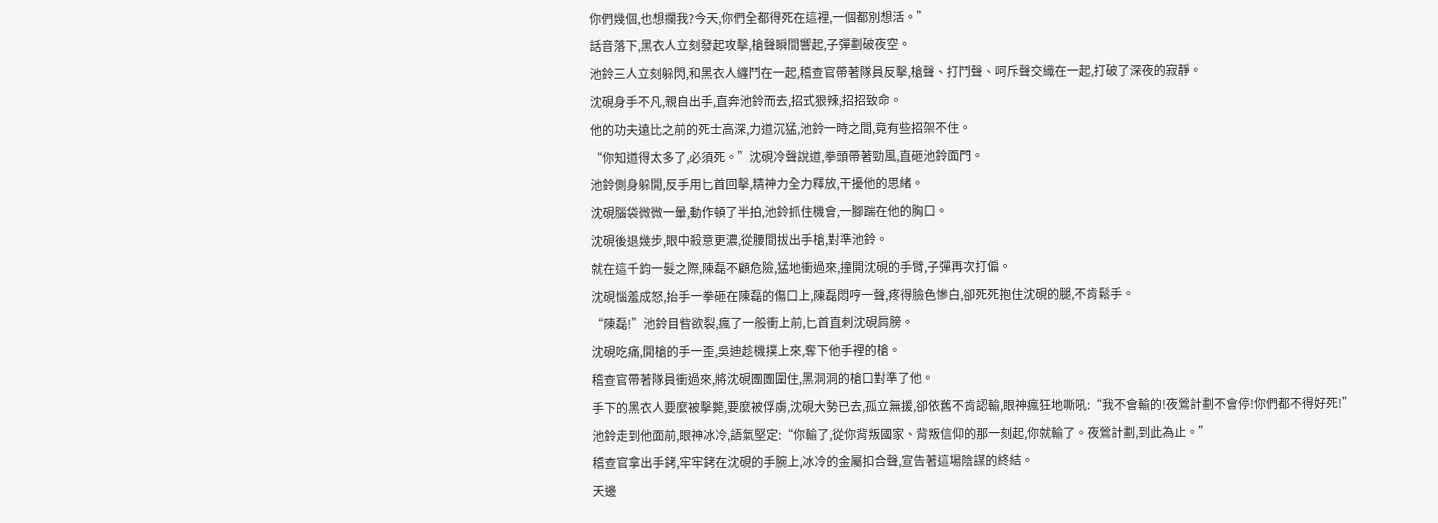你們幾個,也想攔我?今天,你們全都得死在這裡,一個都別想活。”
話音落下,黑衣人立刻發起攻擊,槍聲瞬間響起,子彈劃破夜空。
池鈴三人立刻躲閃,和黑衣人纏鬥在一起,稽查官帶著隊員反擊,槍聲、打鬥聲、呵斥聲交織在一起,打破了深夜的寂靜。
沈硯身手不凡,親自出手,直奔池鈴而去,招式狠辣,招招致命。
他的功夫遠比之前的死士高深,力道沉猛,池鈴一時之間,竟有些招架不住。
“你知道得太多了,必須死。”沈硯冷聲說道,拳頭帶著勁風,直砸池鈴面門。
池鈴側身躲開,反手用匕首回擊,精神力全力釋放,干擾他的思緒。
沈硯腦袋微微一暈,動作頓了半拍,池鈴抓住機會,一腳踹在他的胸口。
沈硯後退幾步,眼中殺意更濃,從腰間拔出手槍,對準池鈴。
就在這千鈞一髮之際,陳磊不顧危險,猛地衝過來,撞開沈硯的手臂,子彈再次打偏。
沈硯惱羞成怒,抬手一拳砸在陳磊的傷口上,陳磊悶哼一聲,疼得臉色慘白,卻死死抱住沈硯的腿,不肯鬆手。
“陳磊!”池鈴目眥欲裂,瘋了一般衝上前,匕首直刺沈硯肩膀。
沈硯吃痛,開槍的手一歪,吳迪趁機撲上來,奪下他手裡的槍。
稽查官帶著隊員衝過來,將沈硯團團圍住,黑洞洞的槍口對準了他。
手下的黑衣人要麼被擊斃,要麼被俘虜,沈硯大勢已去,孤立無援,卻依舊不肯認輸,眼神瘋狂地嘶吼:“我不會輸的!夜鶯計劃不會停!你們都不得好死!”
池鈴走到他面前,眼神冰冷,語氣堅定:“你輸了,從你背叛國家、背叛信仰的那一刻起,你就輸了。夜鶯計劃,到此為止。”
稽查官拿出手銬,牢牢銬在沈硯的手腕上,冰冷的金屬扣合聲,宣告著這場陰謀的終結。
天邊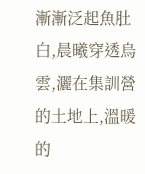漸漸泛起魚肚白,晨曦穿透烏雲,灑在集訓營的土地上,溫暖的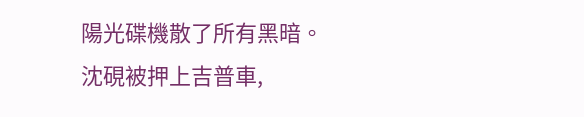陽光碟機散了所有黑暗。
沈硯被押上吉普車,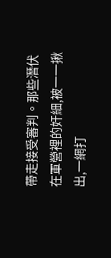帶走接受審判。那些潛伏在軍營裡的奸細,被一一揪出,一網打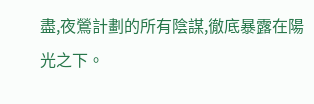盡,夜鶯計劃的所有陰謀,徹底暴露在陽光之下。